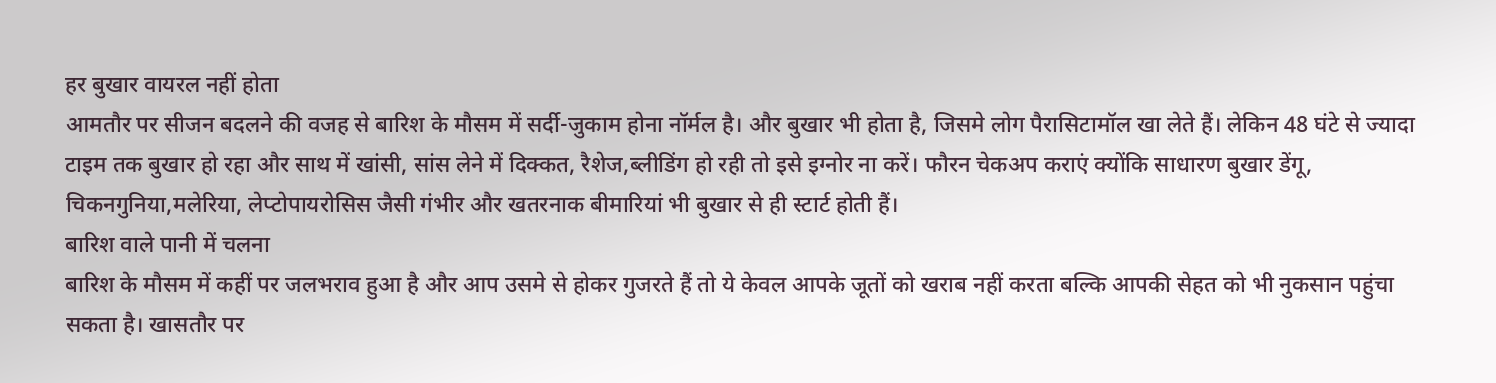हर बुखार वायरल नहीं होता
आमतौर पर सीजन बदलने की वजह से बारिश के मौसम में सर्दी-जुकाम होना नॉर्मल है। और बुखार भी होता है, जिसमे लोग पैरासिटामॉल खा लेते हैं। लेकिन 48 घंटे से ज्यादा टाइम तक बुखार हो रहा और साथ में खांसी, सांस लेने में दिक्कत, रैशेज,ब्लीडिंग हो रही तो इसे इग्नोर ना करें। फौरन चेकअप कराएं क्योंकि साधारण बुखार डेंगू, चिकनगुनिया,मलेरिया, लेप्टोपायरोसिस जैसी गंभीर और खतरनाक बीमारियां भी बुखार से ही स्टार्ट होती हैं।
बारिश वाले पानी में चलना
बारिश के मौसम में कहीं पर जलभराव हुआ है और आप उसमे से होकर गुजरते हैं तो ये केवल आपके जूतों को खराब नहीं करता बल्कि आपकी सेहत को भी नुकसान पहुंचा सकता है। खासतौर पर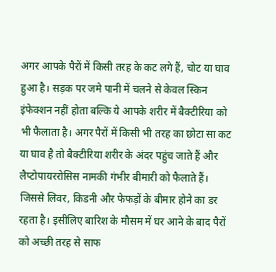अगर आपके पैरों में किसी तरह के कट लगे हैं, चोट या घाव हुआ है। सड़क पर जमे पानी में चलने से केवल स्किन इंफेक्शन नहीं होता बल्कि ये आपके शरीर में बैक्टीरिया को भी फैलाता है। अगर पैरों में किसी भी तरह का छोटा सा कट या घाव है तो बैक्टीरिया शरीर के अंदर पहुंच जाते हैं और लैप्टोपायररोसिस नामकी गंभीर बीमारी को फैलाते हैं। जिससे लिवर, किडनी और फेफड़ों के बीमार होने का डर रहता है। इसीलिए बारिश के मौसम में घर आने के बाद पैरों को अच्छी तरह से साफ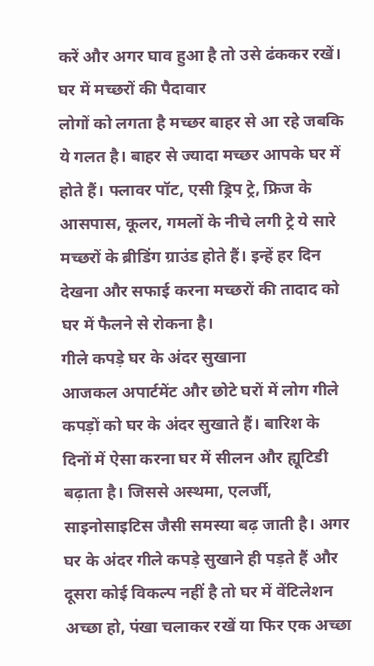करें और अगर घाव हुआ है तो उसे ढंककर रखें।
घर में मच्छरों की पैदावार
लोगों को लगता है मच्छर बाहर से आ रहे जबकि ये गलत है। बाहर से ज्यादा मच्छर आपके घर में होते हैं। फ्लावर पॉट, एसी ड्रिप ट्रे, फ्रिज के आसपास, कूलर, गमलों के नीचे लगी ट्रे ये सारे मच्छरों के ब्रीडिंग ग्राउंड होते हैं। इन्हें हर दिन देखना और सफाई करना मच्छरों की तादाद को घर में फैलने से रोकना है।
गीले कपड़े घर के अंदर सुखाना
आजकल अपार्टमेंट और छोटे घरों में लोग गीले कपड़ों को घर के अंदर सुखाते हैं। बारिश के दिनों में ऐसा करना घर में सीलन और ह्यूटिडी बढ़ाता है। जिससे अस्थमा, एलर्जी, साइनोसाइटिस जैसी समस्या बढ़ जाती है। अगर घर के अंदर गीले कपड़े सुखाने ही पड़ते हैं और दूसरा कोई विकल्प नहीं है तो घर में वेंटिलेशन अच्छा हो, पंखा चलाकर रखें या फिर एक अच्छा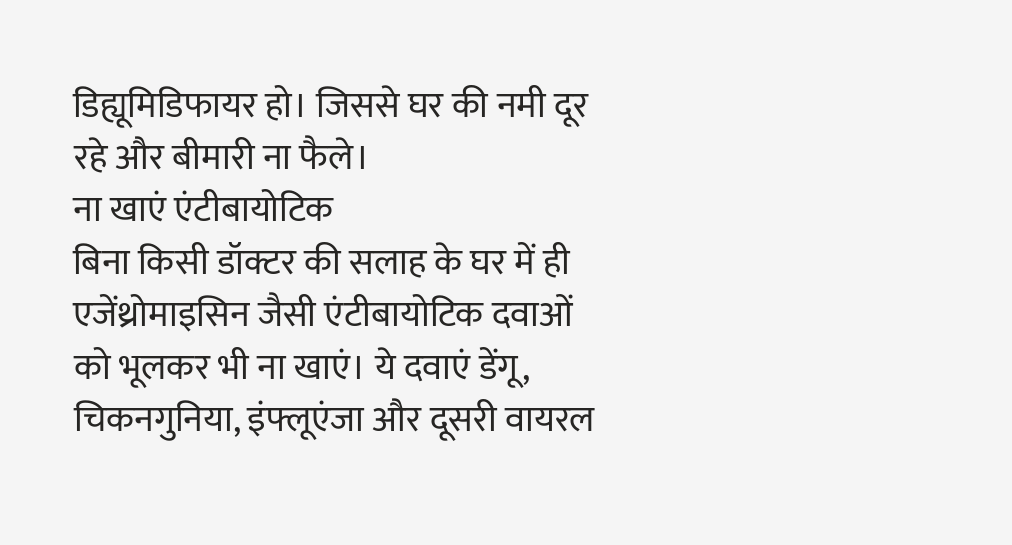डिह्यूमिडिफायर हो। जिससे घर की नमी दूर रहे और बीमारी ना फैले।
ना खाएं एंटीबायोटिक
बिना किसी डॉक्टर की सलाह के घर में ही एजेंथ्रोमाइसिन जैसी एंटीबायोटिक दवाओं को भूलकर भी ना खाएं। ये दवाएं डेंगू, चिकनगुनिया, इंफ्लूएंजा और दूसरी वायरल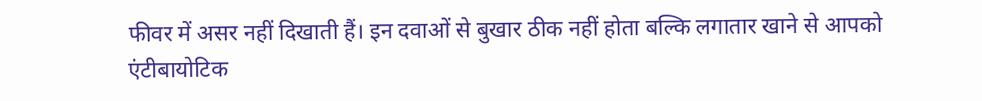फीवर में असर नहीं दिखाती हैं। इन दवाओं से बुखार ठीक नहीं होता बल्कि लगातार खाने से आपको एंटीबायोटिक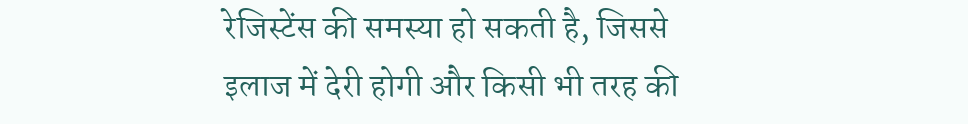रेजिस्टेंस की समस्या हो सकती है, जिससे इलाज में देरी होगी और किसी भी तरह की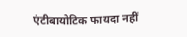एंटीबायोटिक फायदा नहीं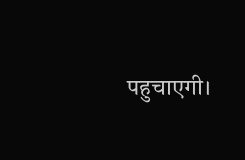पहुचाएगी।